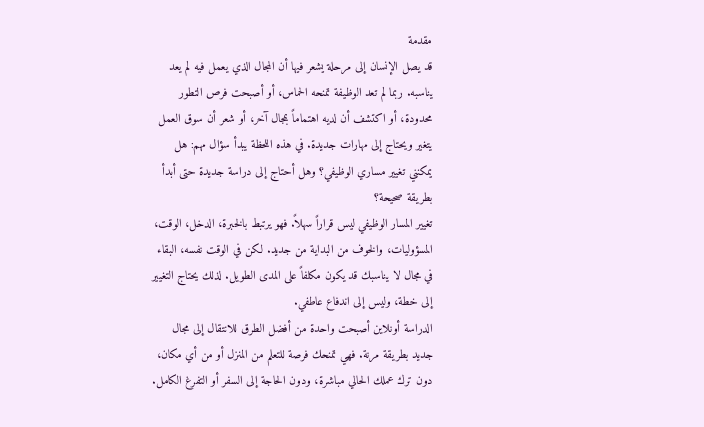مقدمة
قد يصل الإنسان إلى مرحلة يشعر فيها أن المجال الذي يعمل فيه لم يعد يناسبه. ربما لم تعد الوظيفة تمنحه الحماس، أو أصبحت فرص التطور محدودة، أو اكتشف أن لديه اهتماماً بمجال آخر، أو شعر أن سوق العمل يتغير ويحتاج إلى مهارات جديدة. في هذه اللحظة يبدأ سؤال مهم: هل يمكنني تغيير مساري الوظيفي؟ وهل أحتاج إلى دراسة جديدة حتى أبدأ بطريقة صحيحة؟
تغيير المسار الوظيفي ليس قراراً سهلاً. فهو يرتبط بالخبرة، الدخل، الوقت، المسؤوليات، والخوف من البداية من جديد. لكن في الوقت نفسه، البقاء في مجال لا يناسبك قد يكون مكلفاً على المدى الطويل. لذلك يحتاج التغيير إلى خطة، وليس إلى اندفاع عاطفي.
الدراسة أونلاين أصبحت واحدة من أفضل الطرق للانتقال إلى مجال جديد بطريقة مرنة. فهي تمنحك فرصة للتعلم من المنزل أو من أي مكان، دون ترك عملك الحالي مباشرة، ودون الحاجة إلى السفر أو التفرغ الكامل.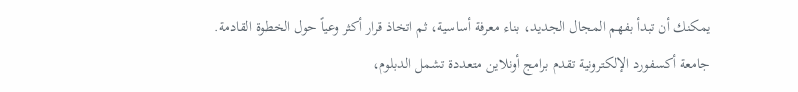يمكنك أن تبدأ بفهم المجال الجديد، بناء معرفة أساسية، ثم اتخاذ قرار أكثر وعياً حول الخطوة القادمة.
جامعة أكسفورد الإلكترونية تقدم برامج أونلاين متعددة تشمل الدبلوم،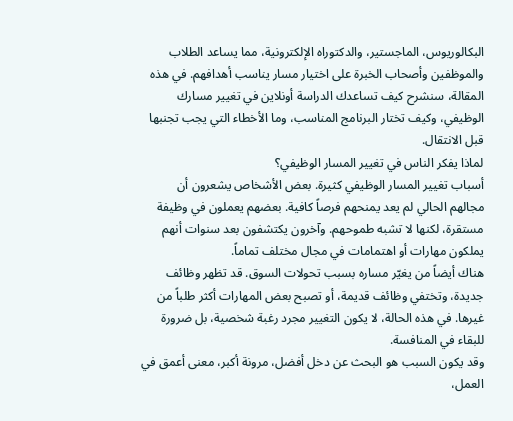البكالوريوس، الماجستير، والدكتوراه الإلكترونية، مما يساعد الطلاب والموظفين وأصحاب الخبرة على اختيار مسار يناسب أهدافهم. في هذه المقالة، سنشرح كيف تساعدك الدراسة أونلاين في تغيير مسارك الوظيفي، وكيف تختار البرنامج المناسب، وما الأخطاء التي يجب تجنبها قبل الانتقال.
لماذا يفكر الناس في تغيير المسار الوظيفي؟
أسباب تغيير المسار الوظيفي كثيرة. بعض الأشخاص يشعرون أن مجالهم الحالي لم يعد يمنحهم فرصاً كافية. بعضهم يعملون في وظيفة مستقرة، لكنها لا تشبه طموحهم. وآخرون يكتشفون بعد سنوات أنهم يملكون مهارات أو اهتمامات في مجال مختلف تماماً.
هناك أيضاً من يغيّر مساره بسبب تحولات السوق. قد تظهر وظائف جديدة، وتختفي وظائف قديمة، أو تصبح بعض المهارات أكثر طلباً من غيرها. في هذه الحالة، لا يكون التغيير مجرد رغبة شخصية، بل ضرورة للبقاء في المنافسة.
وقد يكون السبب هو البحث عن دخل أفضل، مرونة أكبر، معنى أعمق في العمل،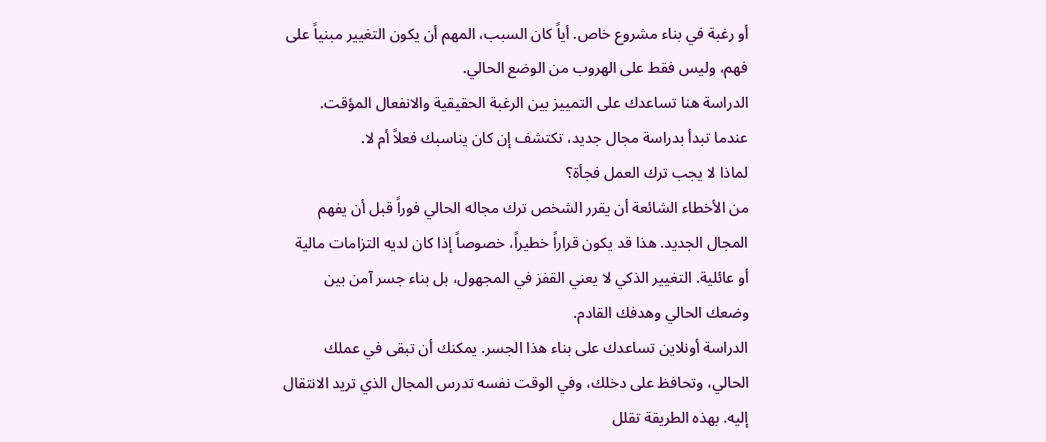أو رغبة في بناء مشروع خاص. أياً كان السبب، المهم أن يكون التغيير مبنياً على فهم، وليس فقط على الهروب من الوضع الحالي.
الدراسة هنا تساعدك على التمييز بين الرغبة الحقيقية والانفعال المؤقت. عندما تبدأ بدراسة مجال جديد، تكتشف إن كان يناسبك فعلاً أم لا.
لماذا لا يجب ترك العمل فجأة؟
من الأخطاء الشائعة أن يقرر الشخص ترك مجاله الحالي فوراً قبل أن يفهم المجال الجديد. هذا قد يكون قراراً خطيراً، خصوصاً إذا كان لديه التزامات مالية أو عائلية. التغيير الذكي لا يعني القفز في المجهول، بل بناء جسر آمن بين وضعك الحالي وهدفك القادم.
الدراسة أونلاين تساعدك على بناء هذا الجسر. يمكنك أن تبقى في عملك الحالي، وتحافظ على دخلك، وفي الوقت نفسه تدرس المجال الذي تريد الانتقال إليه. بهذه الطريقة تقلل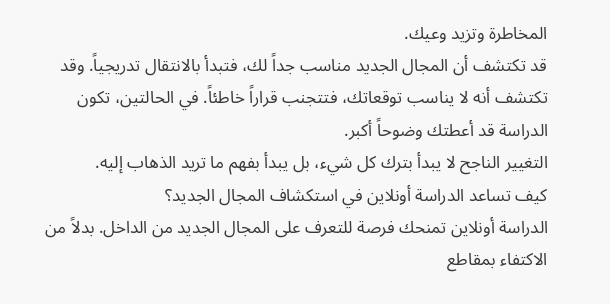المخاطرة وتزيد وعيك.
قد تكتشف أن المجال الجديد مناسب جداً لك، فتبدأ بالانتقال تدريجياً. وقد تكتشف أنه لا يناسب توقعاتك، فتتجنب قراراً خاطئاً. في الحالتين، تكون الدراسة قد أعطتك وضوحاً أكبر.
التغيير الناجح لا يبدأ بترك كل شيء، بل يبدأ بفهم ما تريد الذهاب إليه.
كيف تساعد الدراسة أونلاين في استكشاف المجال الجديد؟
الدراسة أونلاين تمنحك فرصة للتعرف على المجال الجديد من الداخل. بدلاً من الاكتفاء بمقاطع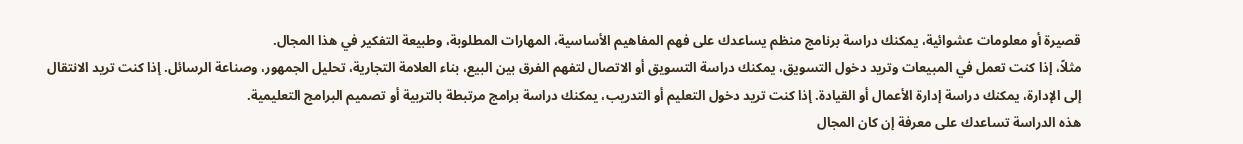قصيرة أو معلومات عشوائية، يمكنك دراسة برنامج منظم يساعدك على فهم المفاهيم الأساسية، المهارات المطلوبة، وطبيعة التفكير في هذا المجال.
مثلاً، إذا كنت تعمل في المبيعات وتريد دخول التسويق، يمكنك دراسة التسويق أو الاتصال لتفهم الفرق بين البيع، بناء العلامة التجارية، تحليل الجمهور، وصناعة الرسائل. إذا كنت تريد الانتقال إلى الإدارة، يمكنك دراسة إدارة الأعمال أو القيادة. إذا كنت تريد دخول التعليم أو التدريب، يمكنك دراسة برامج مرتبطة بالتربية أو تصميم البرامج التعليمية.
هذه الدراسة تساعدك على معرفة إن كان المجال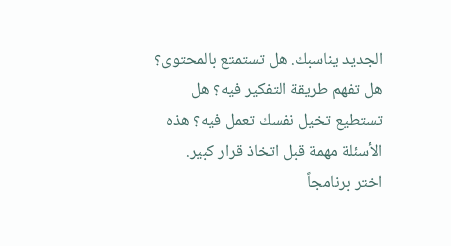الجديد يناسبك. هل تستمتع بالمحتوى؟ هل تفهم طريقة التفكير فيه؟ هل تستطيع تخيل نفسك تعمل فيه؟ هذه الأسئلة مهمة قبل اتخاذ قرار كبير.
اختر برنامجاً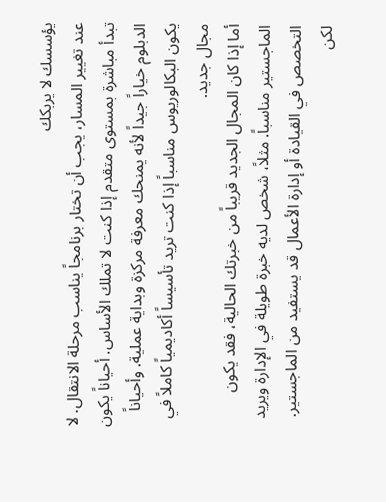يؤسسك لا يربكك
عند تغيير المسار، يجب أن تختار برنامجاً يناسب مرحلة الانتقال. لا تبدأ مباشرة بمستوى متقدم إذا كنت لا تملك الأساس. أحياناً يكون الدبلوم خياراً جيداً لأنه يمنحك معرفة مركزة وبداية عملية. وأحياناً يكون البكالوريوس مناسباً إذا كنت تريد تأسيساً أكاديمياً كاملاً في مجال جديد.
أما إذا كان المجال الجديد قريباً من خبرتك الحالية، فقد يكون الماجستير مناسباً. مثلاً، شخص لديه خبرة طويلة في الإدارة ويريد التخصص في القيادة أو إدارة الأعمال قد يستفيد من الماجستير. لكن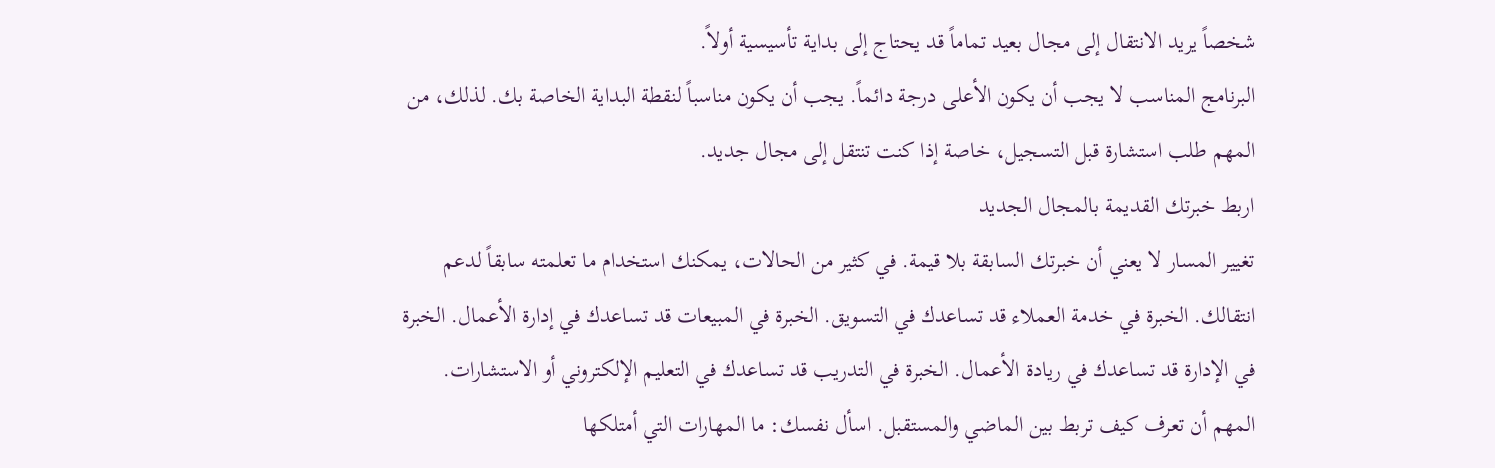شخصاً يريد الانتقال إلى مجال بعيد تماماً قد يحتاج إلى بداية تأسيسية أولاً.
البرنامج المناسب لا يجب أن يكون الأعلى درجة دائماً. يجب أن يكون مناسباً لنقطة البداية الخاصة بك. لذلك، من المهم طلب استشارة قبل التسجيل، خاصة إذا كنت تنتقل إلى مجال جديد.
اربط خبرتك القديمة بالمجال الجديد
تغيير المسار لا يعني أن خبرتك السابقة بلا قيمة. في كثير من الحالات، يمكنك استخدام ما تعلمته سابقاً لدعم انتقالك. الخبرة في خدمة العملاء قد تساعدك في التسويق. الخبرة في المبيعات قد تساعدك في إدارة الأعمال. الخبرة في الإدارة قد تساعدك في ريادة الأعمال. الخبرة في التدريب قد تساعدك في التعليم الإلكتروني أو الاستشارات.
المهم أن تعرف كيف تربط بين الماضي والمستقبل. اسأل نفسك: ما المهارات التي أمتلكها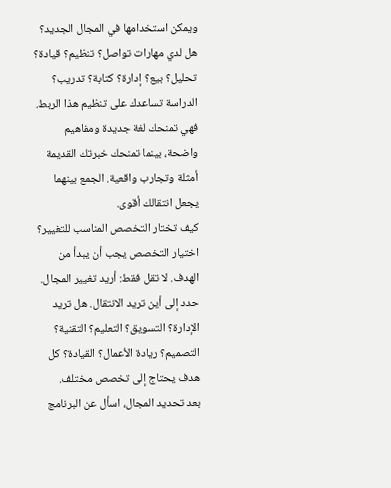ويمكن استخدامها في المجال الجديد؟ هل لدي مهارات تواصل؟ تنظيم؟ قيادة؟ تحليل؟ بيع؟ إدارة؟ كتابة؟ تدريب؟
الدراسة تساعدك على تنظيم هذا الربط. فهي تمنحك لغة جديدة ومفاهيم واضحة، بينما تمنحك خبرتك القديمة أمثلة وتجارب واقعية. الجمع بينهما يجعل انتقالك أقوى.
كيف تختار التخصص المناسب للتغيير؟
اختيار التخصص يجب أن يبدأ من الهدف. لا تقل فقط: أريد تغيير المجال. حدد إلى أين تريد الانتقال. هل تريد الإدارة؟ التسويق؟ التعليم؟ التقنية؟ التصميم؟ ريادة الأعمال؟ القيادة؟ كل هدف يحتاج إلى تخصص مختلف.
بعد تحديد المجال، اسأل عن البرنامج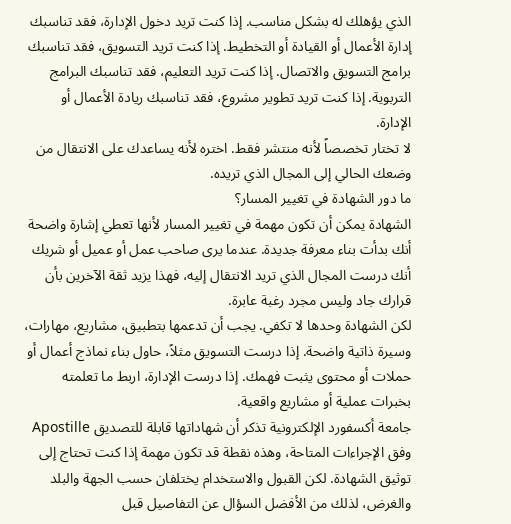الذي يؤهلك له بشكل مناسب. إذا كنت تريد دخول الإدارة، فقد تناسبك إدارة الأعمال أو القيادة أو التخطيط. إذا كنت تريد التسويق، فقد تناسبك برامج التسويق والاتصال. إذا كنت تريد التعليم، فقد تناسبك البرامج التربوية. إذا كنت تريد تطوير مشروع، فقد تناسبك ريادة الأعمال أو الإدارة.
لا تختار تخصصاً لأنه منتشر فقط. اختره لأنه يساعدك على الانتقال من وضعك الحالي إلى المجال الذي تريده.
ما دور الشهادة في تغيير المسار؟
الشهادة يمكن أن تكون مهمة في تغيير المسار لأنها تعطي إشارة واضحة أنك بدأت بناء معرفة جديدة. عندما يرى صاحب عمل أو عميل أو شريك أنك درست المجال الذي تريد الانتقال إليه، فهذا يزيد ثقة الآخرين بأن قرارك جاد وليس مجرد رغبة عابرة.
لكن الشهادة وحدها لا تكفي. يجب أن تدعمها بتطبيق، مشاريع، مهارات، وسيرة ذاتية واضحة. إذا درست التسويق مثلاً، حاول بناء نماذج أعمال أو حملات أو محتوى يثبت فهمك. إذا درست الإدارة، اربط ما تعلمته بخبرات عملية أو مشاريع واقعية.
جامعة أكسفورد الإلكترونية تذكر أن شهاداتها قابلة للتصديق Apostille وفق الإجراءات المتاحة، وهذه نقطة قد تكون مهمة إذا كنت تحتاج إلى توثيق الشهادة. لكن القبول والاستخدام يختلفان حسب الجهة والبلد والغرض، لذلك من الأفضل السؤال عن التفاصيل قبل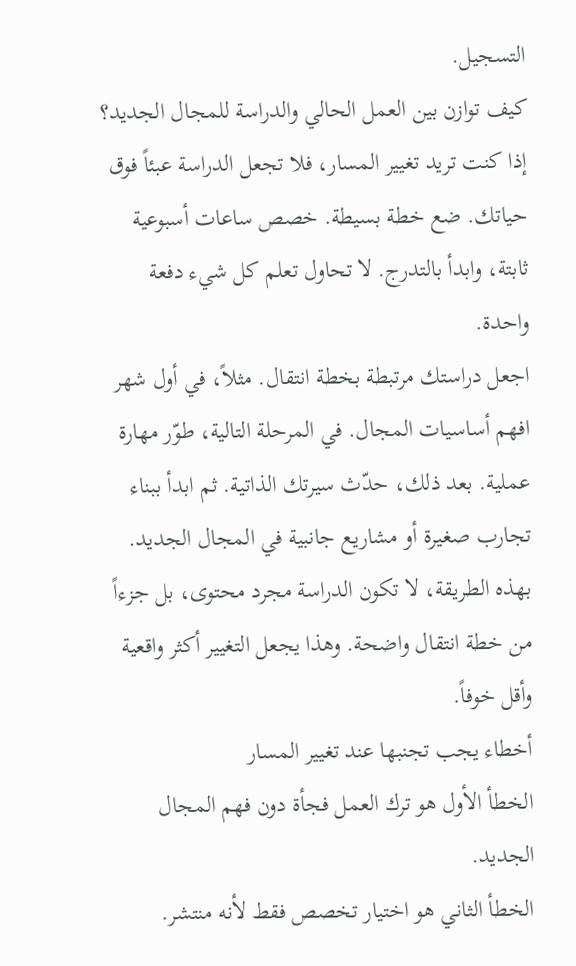التسجيل.
كيف توازن بين العمل الحالي والدراسة للمجال الجديد؟
إذا كنت تريد تغيير المسار، فلا تجعل الدراسة عبئاً فوق حياتك. ضع خطة بسيطة. خصص ساعات أسبوعية ثابتة، وابدأ بالتدرج. لا تحاول تعلم كل شيء دفعة واحدة.
اجعل دراستك مرتبطة بخطة انتقال. مثلاً، في أول شهر افهم أساسيات المجال. في المرحلة التالية، طوّر مهارة عملية. بعد ذلك، حدّث سيرتك الذاتية. ثم ابدأ ببناء تجارب صغيرة أو مشاريع جانبية في المجال الجديد.
بهذه الطريقة، لا تكون الدراسة مجرد محتوى، بل جزءاً من خطة انتقال واضحة. وهذا يجعل التغيير أكثر واقعية وأقل خوفاً.
أخطاء يجب تجنبها عند تغيير المسار
الخطأ الأول هو ترك العمل فجأة دون فهم المجال الجديد.
الخطأ الثاني هو اختيار تخصص فقط لأنه منتشر.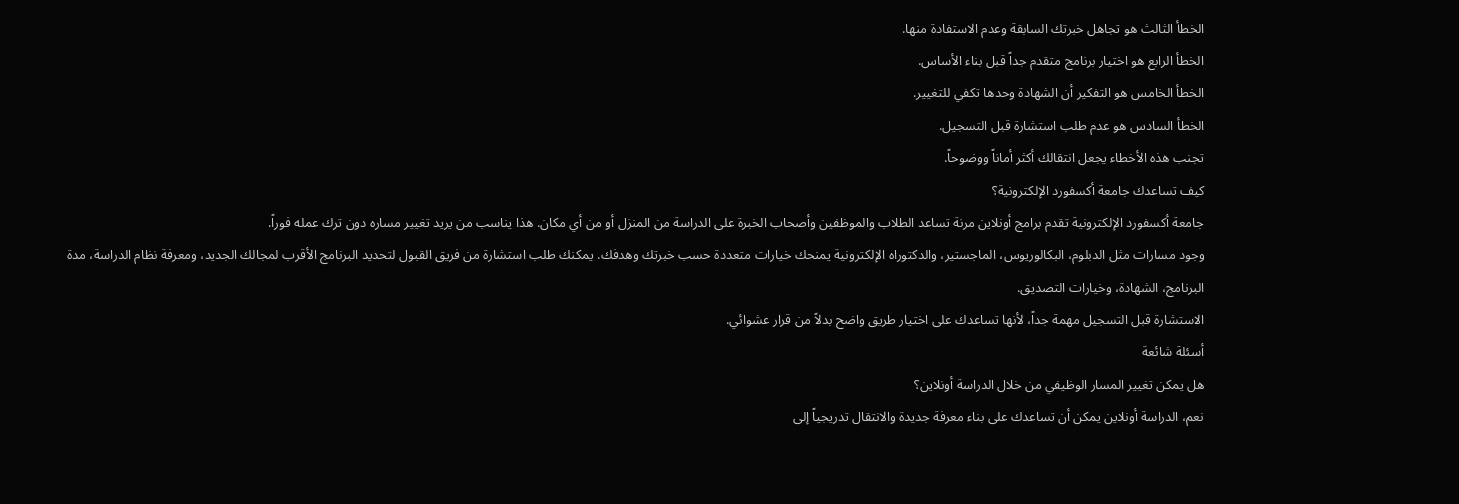الخطأ الثالث هو تجاهل خبرتك السابقة وعدم الاستفادة منها.
الخطأ الرابع هو اختيار برنامج متقدم جداً قبل بناء الأساس.
الخطأ الخامس هو التفكير أن الشهادة وحدها تكفي للتغيير.
الخطأ السادس هو عدم طلب استشارة قبل التسجيل.
تجنب هذه الأخطاء يجعل انتقالك أكثر أماناً ووضوحاً.
كيف تساعدك جامعة أكسفورد الإلكترونية؟
جامعة أكسفورد الإلكترونية تقدم برامج أونلاين مرنة تساعد الطلاب والموظفين وأصحاب الخبرة على الدراسة من المنزل أو من أي مكان. هذا يناسب من يريد تغيير مساره دون ترك عمله فوراً.
وجود مسارات مثل الدبلوم، البكالوريوس، الماجستير، والدكتوراه الإلكترونية يمنحك خيارات متعددة حسب خبرتك وهدفك. يمكنك طلب استشارة من فريق القبول لتحديد البرنامج الأقرب لمجالك الجديد، ومعرفة نظام الدراسة، مدة البرنامج، الشهادة، وخيارات التصديق.
الاستشارة قبل التسجيل مهمة جداً، لأنها تساعدك على اختيار طريق واضح بدلاً من قرار عشوائي.
أسئلة شائعة
هل يمكن تغيير المسار الوظيفي من خلال الدراسة أونلاين؟
نعم، الدراسة أونلاين يمكن أن تساعدك على بناء معرفة جديدة والانتقال تدريجياً إلى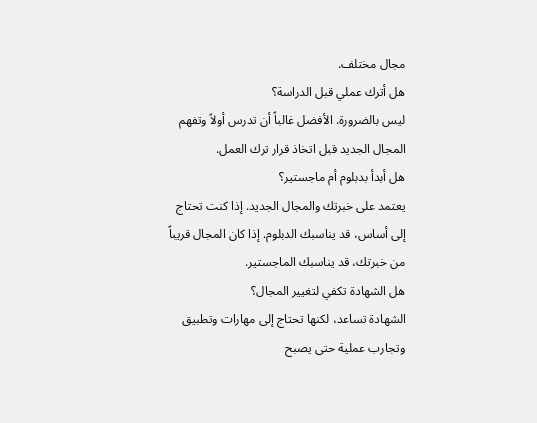مجال مختلف.
هل أترك عملي قبل الدراسة؟
ليس بالضرورة. الأفضل غالباً أن تدرس أولاً وتفهم المجال الجديد قبل اتخاذ قرار ترك العمل.
هل أبدأ بدبلوم أم ماجستير؟
يعتمد على خبرتك والمجال الجديد. إذا كنت تحتاج إلى أساس، قد يناسبك الدبلوم. إذا كان المجال قريباً من خبرتك، قد يناسبك الماجستير.
هل الشهادة تكفي لتغيير المجال؟
الشهادة تساعد، لكنها تحتاج إلى مهارات وتطبيق وتجارب عملية حتى يصبح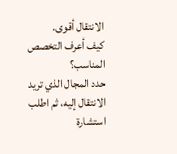الانتقال أقوى.
كيف أعرف التخصص المناسب؟
حدد المجال الذي تريد الانتقال إليه، ثم اطلب استشارة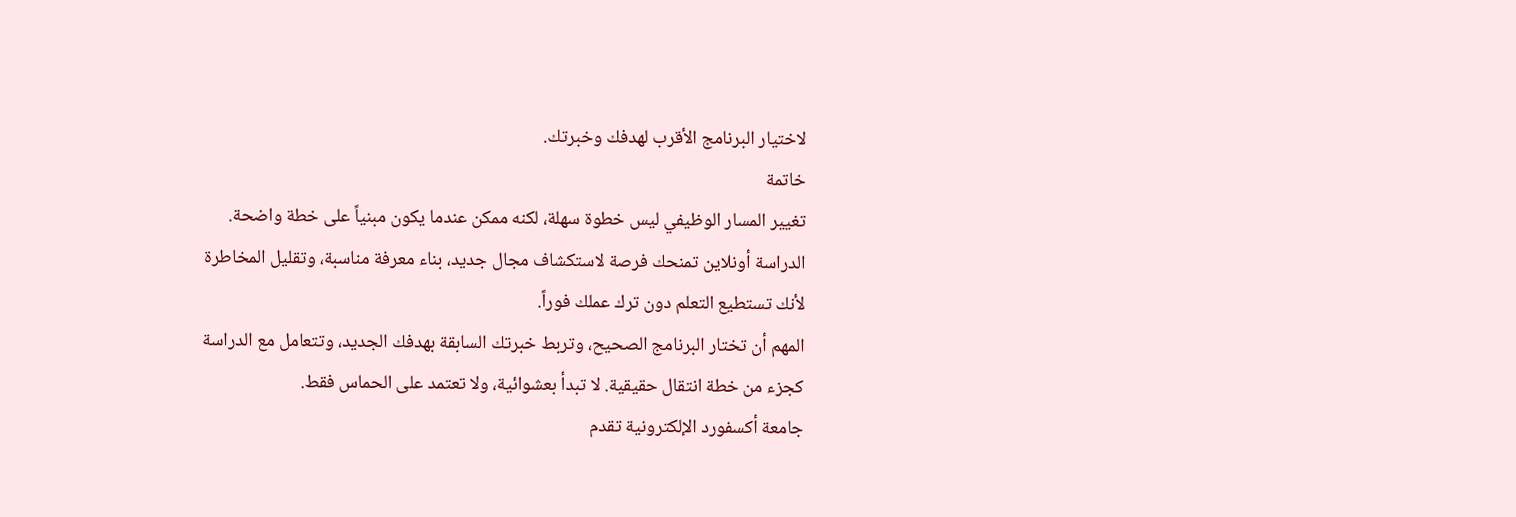لاختيار البرنامج الأقرب لهدفك وخبرتك.
خاتمة
تغيير المسار الوظيفي ليس خطوة سهلة، لكنه ممكن عندما يكون مبنياً على خطة واضحة. الدراسة أونلاين تمنحك فرصة لاستكشاف مجال جديد، بناء معرفة مناسبة، وتقليل المخاطرة لأنك تستطيع التعلم دون ترك عملك فوراً.
المهم أن تختار البرنامج الصحيح، وتربط خبرتك السابقة بهدفك الجديد، وتتعامل مع الدراسة كجزء من خطة انتقال حقيقية. لا تبدأ بعشوائية، ولا تعتمد على الحماس فقط.
جامعة أكسفورد الإلكترونية تقدم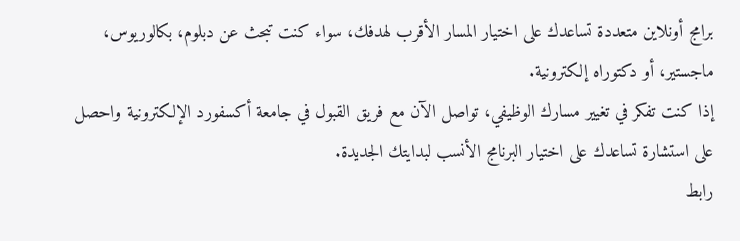برامج أونلاين متعددة تساعدك على اختيار المسار الأقرب لهدفك، سواء كنت تبحث عن دبلوم، بكالوريوس، ماجستير، أو دكتوراه إلكترونية.
إذا كنت تفكر في تغيير مسارك الوظيفي، تواصل الآن مع فريق القبول في جامعة أكسفورد الإلكترونية واحصل على استشارة تساعدك على اختيار البرنامج الأنسب لبدايتك الجديدة.
رابط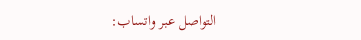التواصل عبر واتساب: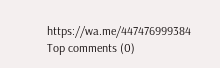https://wa.me/447476999384
Top comments (0)